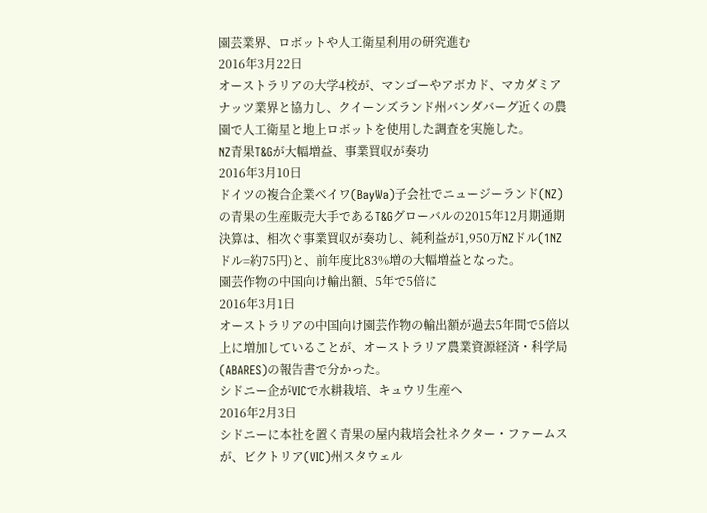園芸業界、ロボットや人工衛星利用の研究進む
2016年3月22日
オーストラリアの大学4校が、マンゴーやアボカド、マカダミアナッツ業界と協力し、クイーンズランド州バンダバーグ近くの農園で人工衛星と地上ロボットを使用した調査を実施した。
NZ青果T&Gが大幅増益、事業買収が奏功
2016年3月10日
ドイツの複合企業ベイワ(BayWa)子会社でニュージーランド(NZ)の青果の生産販売大手であるT&Gグローバルの2015年12月期通期決算は、相次ぐ事業買収が奏功し、純利益が1,950万NZドル(1NZドル=約75円)と、前年度比83%増の大幅増益となった。
園芸作物の中国向け輸出額、5年で5倍に
2016年3月1日
オーストラリアの中国向け園芸作物の輸出額が過去5年間で5倍以上に増加していることが、オーストラリア農業資源経済・科学局(ABARES)の報告書で分かった。
シドニー企がVICで水耕栽培、キュウリ生産へ
2016年2月3日
シドニーに本社を置く青果の屋内栽培会社ネクター・ファームスが、ビクトリア(VIC)州スタウェル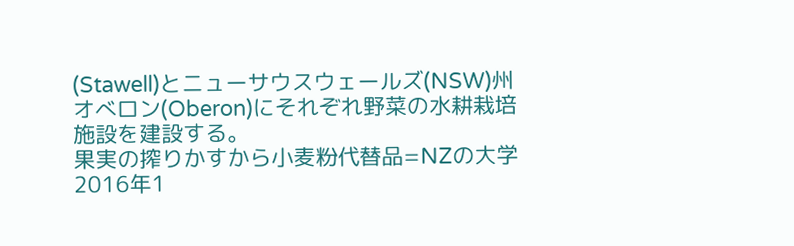(Stawell)とニューサウスウェールズ(NSW)州オべロン(Oberon)にそれぞれ野菜の水耕栽培施設を建設する。
果実の搾りかすから小麦粉代替品=NZの大学
2016年1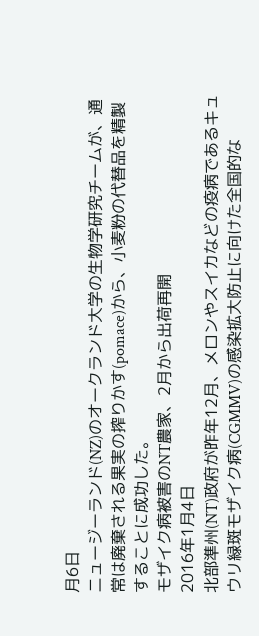月6日
ニュージーランド(NZ)のオークランド大学の生物学研究チームが、通常は廃棄される果実の搾りかす(pomace)から、小麦粉の代替品を精製することに成功した。
モザイク病被害のNT農家、2月から出荷再開
2016年1月4日
北部準州(NT)政府が昨年12月、メロンやスイカなどの疫病であるキュウリ緑斑モザイク病(CGMMV)の感染拡大防止に向けた全国的な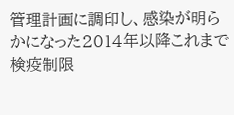管理計画に調印し、感染が明らかになった2014年以降これまで検疫制限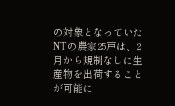の対象となっていたNTの農家25戸は、2月から規制なしに生産物を出荷することが可能に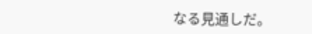なる見通しだ。